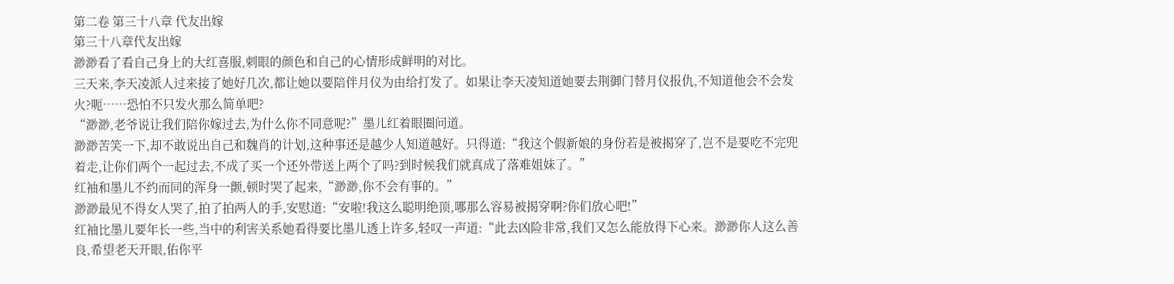第二卷 第三十八章 代友出嫁
第三十八章代友出嫁
渺渺看了看自己身上的大红喜服,刺眼的颜色和自己的心情形成鲜明的对比。
三天来,李天凌派人过来接了她好几次,都让她以要陪伴月仪为由给打发了。如果让李天凌知道她要去荆御门替月仪报仇,不知道他会不会发火?呃……恐怕不只发火那么简单吧?
“渺渺,老爷说让我们陪你嫁过去,为什么你不同意呢?”墨儿红着眼圈问道。
渺渺苦笑一下,却不敢说出自己和魏肖的计划,这种事还是越少人知道越好。只得道:“我这个假新娘的身份若是被揭穿了,岂不是要吃不完兜着走,让你们两个一起过去,不成了买一个还外带送上两个了吗?到时候我们就真成了落难姐妹了。”
红袖和墨儿不约而同的浑身一颤,顿时哭了起来,“渺渺,你不会有事的。”
渺渺最见不得女人哭了,拍了拍两人的手,安慰道:“安啦!我这么聪明绝顶,哪那么容易被揭穿啊?你们放心吧!”
红袖比墨儿要年长一些,当中的利害关系她看得要比墨儿透上许多,轻叹一声道:“此去凶险非常,我们又怎么能放得下心来。渺渺你人这么善良,希望老天开眼,佑你平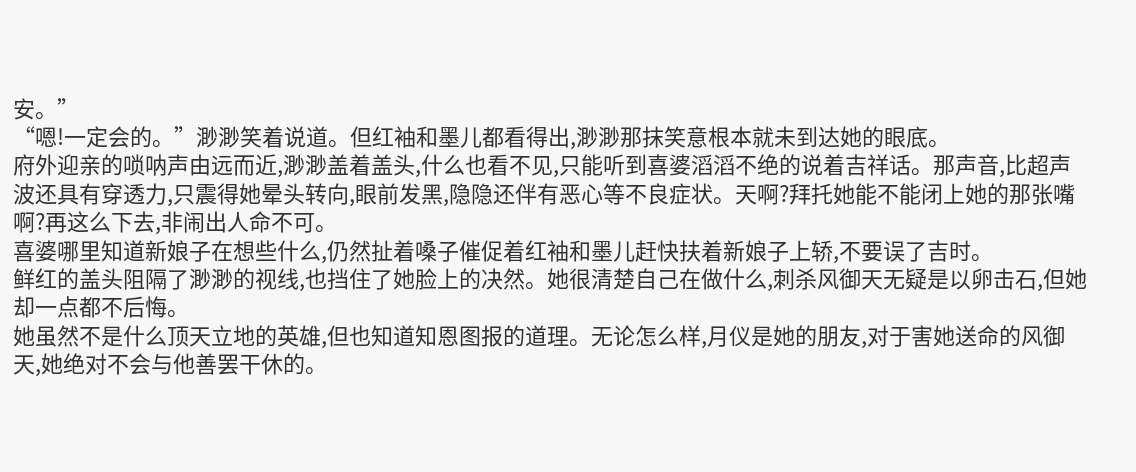安。”
“嗯!一定会的。”渺渺笑着说道。但红袖和墨儿都看得出,渺渺那抹笑意根本就未到达她的眼底。
府外迎亲的唢呐声由远而近,渺渺盖着盖头,什么也看不见,只能听到喜婆滔滔不绝的说着吉祥话。那声音,比超声波还具有穿透力,只震得她晕头转向,眼前发黑,隐隐还伴有恶心等不良症状。天啊?拜托她能不能闭上她的那张嘴啊?再这么下去,非闹出人命不可。
喜婆哪里知道新娘子在想些什么,仍然扯着嗓子催促着红袖和墨儿赶快扶着新娘子上轿,不要误了吉时。
鲜红的盖头阻隔了渺渺的视线,也挡住了她脸上的决然。她很清楚自己在做什么,刺杀风御天无疑是以卵击石,但她却一点都不后悔。
她虽然不是什么顶天立地的英雄,但也知道知恩图报的道理。无论怎么样,月仪是她的朋友,对于害她送命的风御天,她绝对不会与他善罢干休的。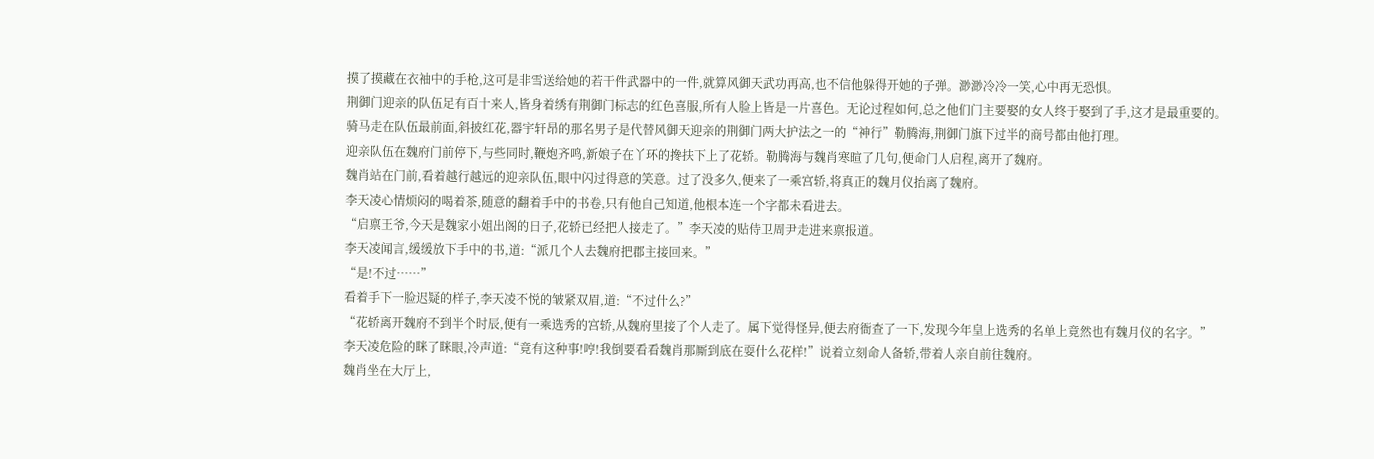摸了摸藏在衣袖中的手枪,这可是非雪送给她的若干件武器中的一件,就算风御天武功再高,也不信他躲得开她的子弹。渺渺冷冷一笑,心中再无恐惧。
荆御门迎亲的队伍足有百十来人,皆身着绣有荆御门标志的红色喜服,所有人脸上皆是一片喜色。无论过程如何,总之他们门主要娶的女人终于娶到了手,这才是最重要的。
骑马走在队伍最前面,斜披红花,器宇轩昂的那名男子是代替风御天迎亲的荆御门两大护法之一的“神行”勒腾海,荆御门旗下过半的商号都由他打理。
迎亲队伍在魏府门前停下,与些同时,鞭炮齐鸣,新娘子在丫环的搀扶下上了花轿。勒腾海与魏肖寒暄了几句,便命门人启程,离开了魏府。
魏肖站在门前,看着越行越远的迎亲队伍,眼中闪过得意的笑意。过了没多久,便来了一乘宫轿,将真正的魏月仪抬离了魏府。
李天凌心情烦闷的喝着茶,随意的翻着手中的书卷,只有他自己知道,他根本连一个字都未看进去。
“启禀王爷,今天是魏家小姐出阁的日子,花轿已经把人接走了。”李天凌的贴侍卫周尹走进来禀报道。
李天凌闻言,缓缓放下手中的书,道:“派几个人去魏府把郡主接回来。”
“是!不过……”
看着手下一脸迟疑的样子,李天凌不悦的皱紧双眉,道:“不过什么?”
“花轿离开魏府不到半个时辰,便有一乘选秀的宫轿,从魏府里接了个人走了。属下觉得怪异,便去府衙查了一下,发现今年皇上选秀的名单上竟然也有魏月仪的名字。”
李天凌危险的眯了眯眼,冷声道:“竟有这种事!哼!我倒要看看魏肖那厮到底在耍什么花样!”说着立刻命人备轿,带着人亲自前往魏府。
魏肖坐在大厅上,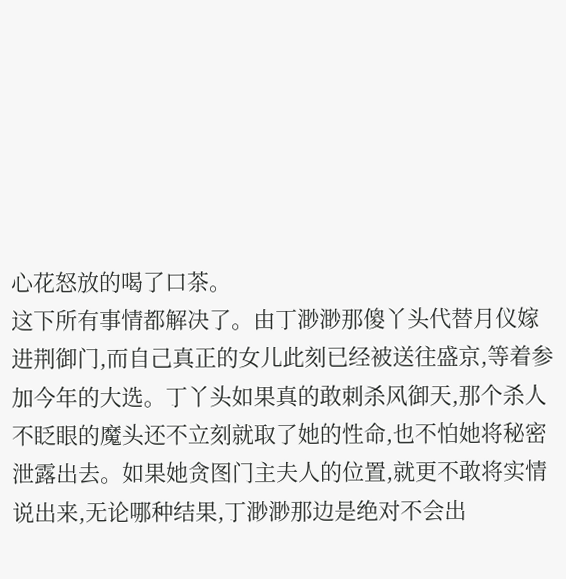心花怒放的喝了口茶。
这下所有事情都解决了。由丁渺渺那傻丫头代替月仪嫁进荆御门,而自己真正的女儿此刻已经被送往盛京,等着参加今年的大选。丁丫头如果真的敢刺杀风御天,那个杀人不眨眼的魔头还不立刻就取了她的性命,也不怕她将秘密泄露出去。如果她贪图门主夫人的位置,就更不敢将实情说出来,无论哪种结果,丁渺渺那边是绝对不会出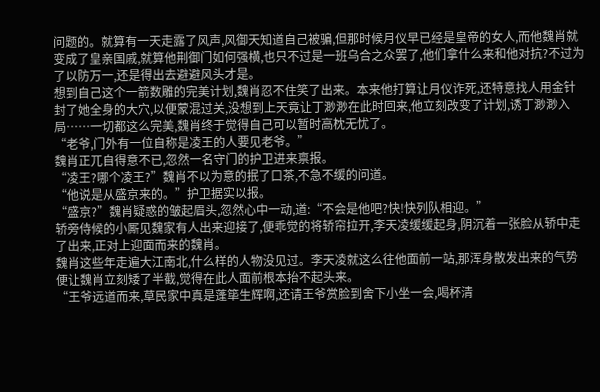问题的。就算有一天走露了风声,风御天知道自己被骗,但那时候月仪早已经是皇帝的女人,而他魏肖就变成了皇亲国戚,就算他荆御门如何强横,也只不过是一班乌合之众罢了,他们拿什么来和他对抗?不过为了以防万一,还是得出去避避风头才是。
想到自己这个一箭数雕的完美计划,魏肖忍不住笑了出来。本来他打算让月仪诈死,还特意找人用金针封了她全身的大穴,以便蒙混过关,没想到上天竟让丁渺渺在此时回来,他立刻改变了计划,诱丁渺渺入局……一切都这么完美,魏肖终于觉得自己可以暂时高枕无忧了。
“老爷,门外有一位自称是凌王的人要见老爷。”
魏肖正兀自得意不已,忽然一名守门的护卫进来禀报。
“凌王?哪个凌王?”魏肖不以为意的抿了口茶,不急不缓的问道。
“他说是从盛京来的。”护卫据实以报。
“盛京?”魏肖疑惑的皱起眉头,忽然心中一动,道:“不会是他吧?快!快列队相迎。”
轿旁侍候的小厮见魏家有人出来迎接了,便乖觉的将轿帘拉开,李天凌缓缓起身,阴沉着一张脸从轿中走了出来,正对上迎面而来的魏肖。
魏肖这些年走遍大江南北,什么样的人物没见过。李天凌就这么往他面前一站,那浑身散发出来的气势便让魏肖立刻矮了半截,觉得在此人面前根本抬不起头来。
“王爷远道而来,草民家中真是蓬筚生辉啊,还请王爷赏脸到舍下小坐一会,喝杯清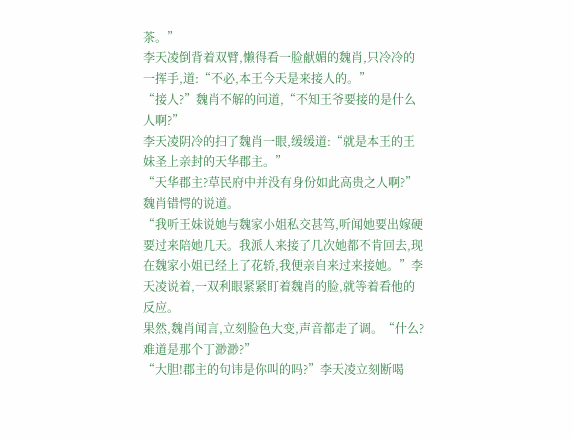茶。”
李天凌倒背着双臂,懒得看一脸献媚的魏肖,只冷冷的一挥手,道:“不必,本王今天是来接人的。”
“接人?”魏肖不解的问道,“不知王爷要接的是什么人啊?”
李天凌阴冷的扫了魏肖一眼,缓缓道:“就是本王的王妹圣上亲封的天华郡主。”
“天华郡主?草民府中并没有身份如此高贵之人啊?”魏肖错愕的说道。
“我听王妹说她与魏家小姐私交甚笃,听闻她要出嫁硬要过来陪她几天。我派人来接了几次她都不肯回去,现在魏家小姐已经上了花轿,我便亲自来过来接她。”李天凌说着,一双利眼紧紧盯着魏肖的脸,就等着看他的反应。
果然,魏肖闻言,立刻脸色大变,声音都走了调。“什么?难道是那个丁渺渺?”
“大胆!郡主的句讳是你叫的吗?”李天凌立刻断喝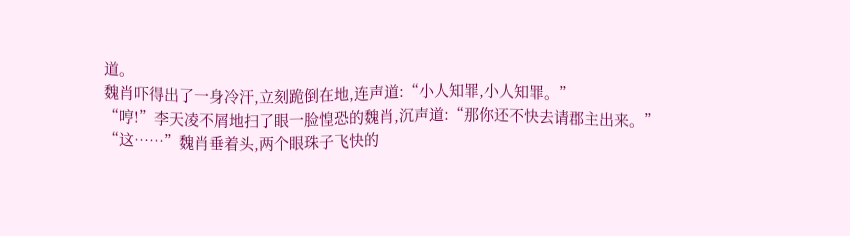道。
魏肖吓得出了一身冷汗,立刻跪倒在地,连声道:“小人知罪,小人知罪。”
“哼!”李天凌不屑地扫了眼一脸惶恐的魏肖,沉声道:“那你还不快去请郡主出来。”
“这……”魏肖垂着头,两个眼珠子飞快的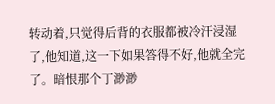转动着,只觉得后背的衣服都被冷汗浸湿了,他知道,这一下如果答得不好,他就全完了。暗恨那个丁渺渺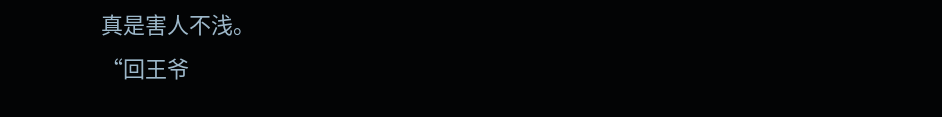真是害人不浅。
“回王爷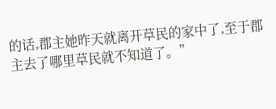的话,郡主她昨天就离开草民的家中了,至于郡主去了哪里草民就不知道了。”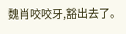魏肖咬咬牙,豁出去了。